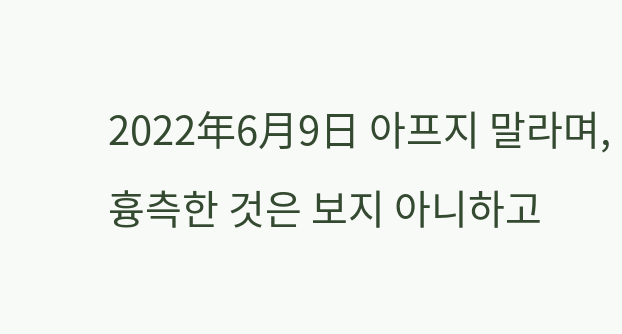2022年6月9日 아프지 말라며, 흉측한 것은 보지 아니하고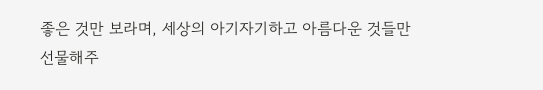좋은 것만 보라며, 세상의 아기자기하고 아름다운 것들만 선물해주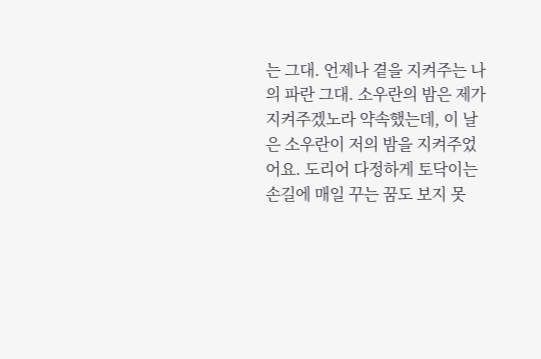는 그대. 언제나 곁을 지켜주는 나의 파란 그대. 소우란의 밤은 제가 지켜주겠노라 약속했는데, 이 날은 소우란이 저의 밤을 지켜주었어요. 도리어 다정하게 토닥이는 손길에 매일 꾸는 꿈도 보지 못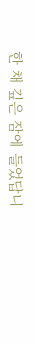한 채 깊은 잠에 들었답니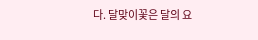다. 달맞이꽃은 달의 요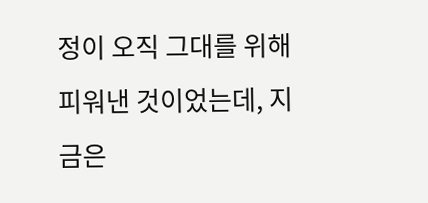정이 오직 그대를 위해 피워낸 것이었는데, 지금은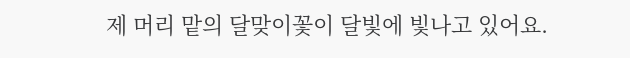제 머리 맡의 달맞이꽃이 달빛에 빛나고 있어요.